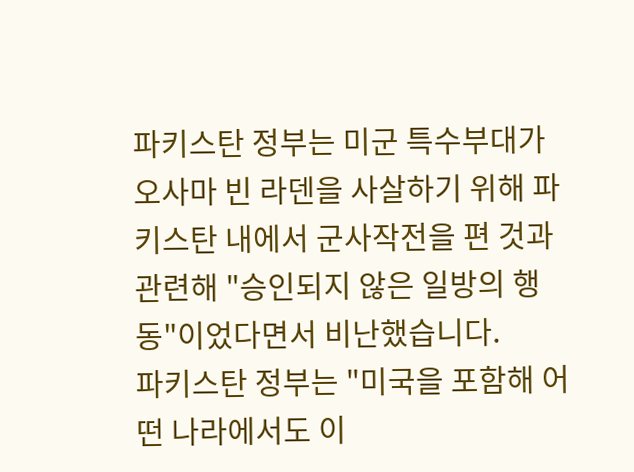파키스탄 정부는 미군 특수부대가 오사마 빈 라덴을 사살하기 위해 파키스탄 내에서 군사작전을 편 것과 관련해 "승인되지 않은 일방의 행동"이었다면서 비난했습니다.
파키스탄 정부는 "미국을 포함해 어떤 나라에서도 이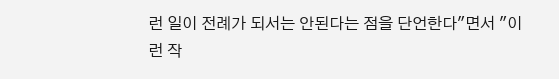런 일이 전례가 되서는 안된다는 점을 단언한다"면서 "이런 작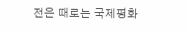전은 때로는 국제평화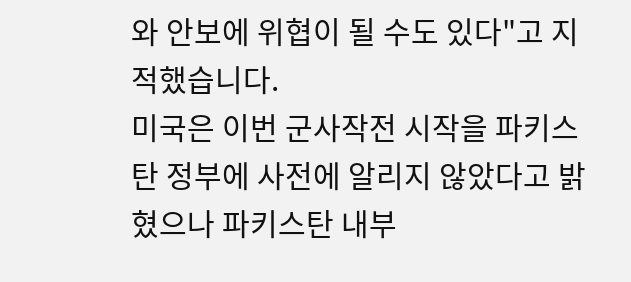와 안보에 위협이 될 수도 있다"고 지적했습니다.
미국은 이번 군사작전 시작을 파키스탄 정부에 사전에 알리지 않았다고 밝혔으나 파키스탄 내부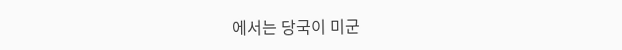에서는 당국이 미군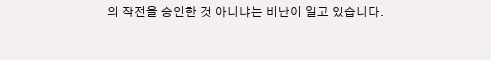의 작전을 승인한 것 아니냐는 비난이 일고 있습니다.